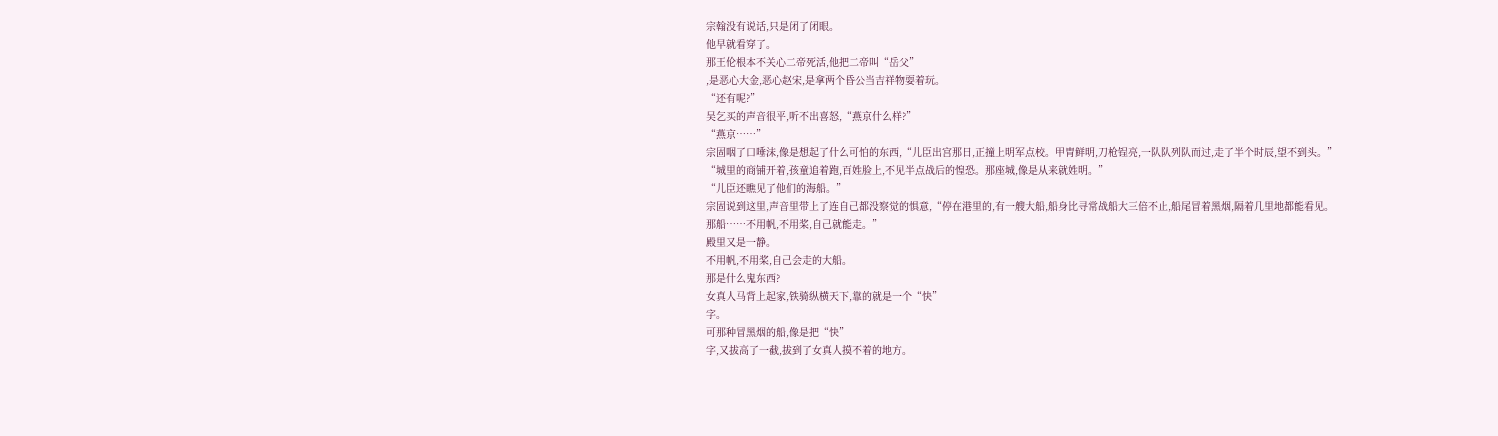宗翰没有说话,只是闭了闭眼。
他早就看穿了。
那王伦根本不关心二帝死活,他把二帝叫“岳父”
,是恶心大金,恶心赵宋,是拿两个昏公当吉祥物耍着玩。
“还有呢?”
吴乞买的声音很平,听不出喜怒,“燕京什么样?”
“燕京……”
宗固咽了口唾沫,像是想起了什么可怕的东西,“儿臣出宫那日,正撞上明军点校。甲胄鲜明,刀枪锃亮,一队队列队而过,走了半个时辰,望不到头。”
“城里的商铺开着,孩童追着跑,百姓脸上,不见半点战后的惶恐。那座城,像是从来就姓明。”
“儿臣还瞧见了他们的海船。”
宗固说到这里,声音里带上了连自己都没察觉的惧意,“停在港里的,有一艘大船,船身比寻常战船大三倍不止,船尾冒着黑烟,隔着几里地都能看见。
那船……不用帆,不用桨,自己就能走。”
殿里又是一静。
不用帆,不用桨,自己会走的大船。
那是什么鬼东西?
女真人马背上起家,铁骑纵横天下,靠的就是一个“快”
字。
可那种冒黑烟的船,像是把“快”
字,又拔高了一截,拔到了女真人摸不着的地方。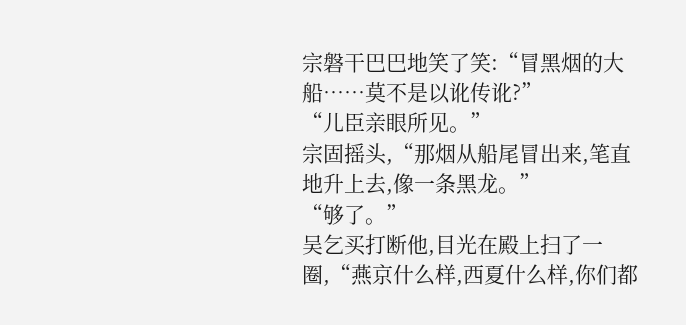宗磐干巴巴地笑了笑:“冒黑烟的大船……莫不是以讹传讹?”
“儿臣亲眼所见。”
宗固摇头,“那烟从船尾冒出来,笔直地升上去,像一条黑龙。”
“够了。”
吴乞买打断他,目光在殿上扫了一圈,“燕京什么样,西夏什么样,你们都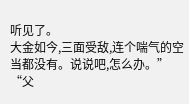听见了。
大金如今,三面受敌,连个喘气的空当都没有。说说吧,怎么办。”
“父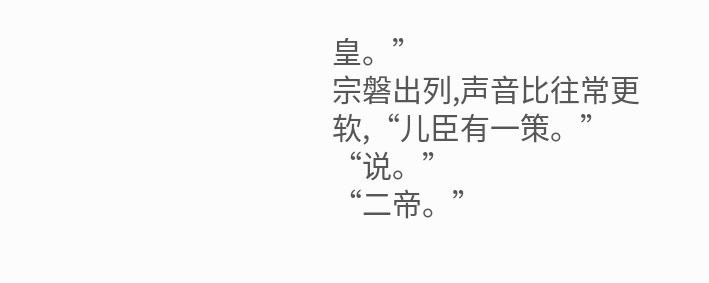皇。”
宗磐出列,声音比往常更软,“儿臣有一策。”
“说。”
“二帝。”